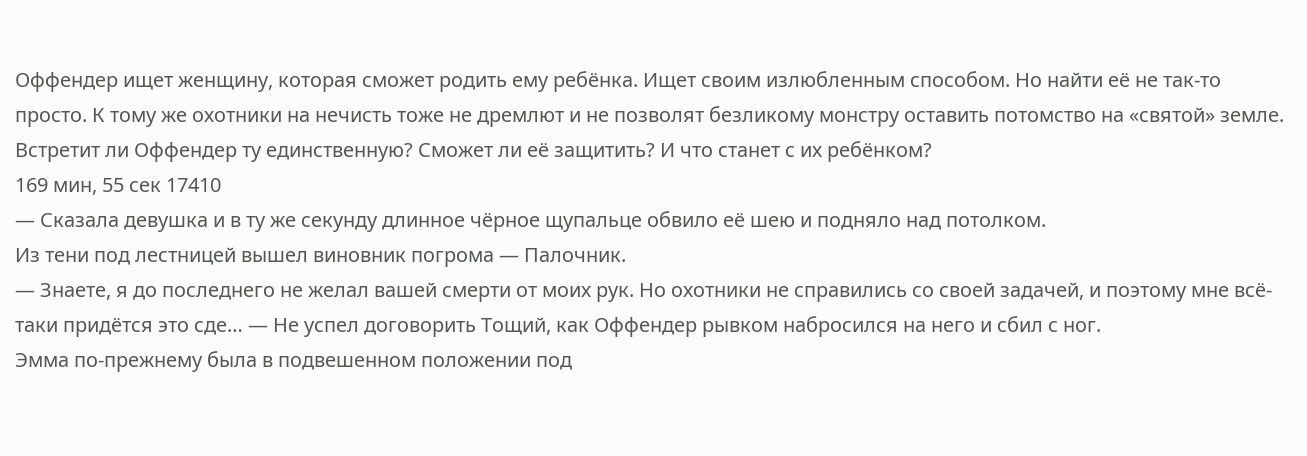Оффендер ищет женщину, которая сможет родить ему ребёнка. Ищет своим излюбленным способом. Но найти её не так-то просто. К тому же охотники на нечисть тоже не дремлют и не позволят безликому монстру оставить потомство на «святой» земле. Встретит ли Оффендер ту единственную? Сможет ли её защитить? И что станет с их ребёнком?
169 мин, 55 сек 17410
— Сказала девушка и в ту же секунду длинное чёрное щупальце обвило её шею и подняло над потолком.
Из тени под лестницей вышел виновник погрома — Палочник.
— Знаете, я до последнего не желал вашей смерти от моих рук. Но охотники не справились со своей задачей, и поэтому мне всё-таки придётся это сде… — Не успел договорить Тощий, как Оффендер рывком набросился на него и сбил с ног.
Эмма по-прежнему была в подвешенном положении под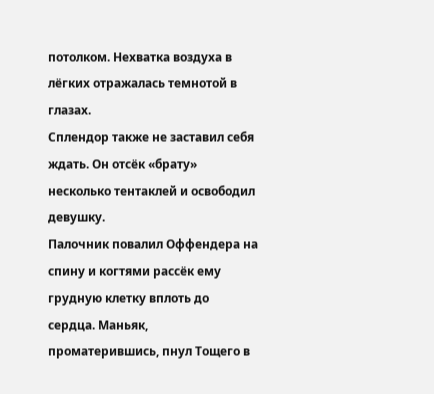потолком. Нехватка воздуха в лёгких отражалась темнотой в глазах.
Сплендор также не заставил себя ждать. Он отсёк «брату» несколько тентаклей и освободил девушку.
Палочник повалил Оффендера на спину и когтями рассёк ему грудную клетку вплоть до сердца. Маньяк, проматерившись, пнул Тощего в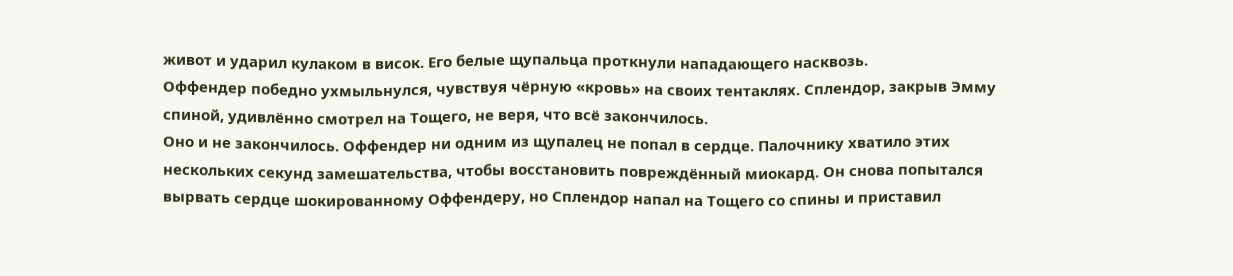живот и ударил кулаком в висок. Его белые щупальца проткнули нападающего насквозь.
Оффендер победно ухмыльнулся, чувствуя чёрную «кровь» на своих тентаклях. Сплендор, закрыв Эмму спиной, удивлённо смотрел на Тощего, не веря, что всё закончилось.
Оно и не закончилось. Оффендер ни одним из щупалец не попал в сердце. Палочнику хватило этих нескольких секунд замешательства, чтобы восстановить повреждённый миокард. Он снова попытался вырвать сердце шокированному Оффендеру, но Сплендор напал на Тощего со спины и приставил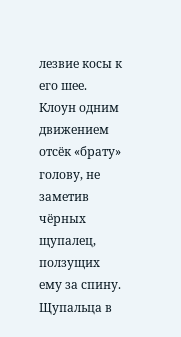лезвие косы к его шее.
Клоун одним движением отсёк «брату» голову, не заметив чёрных щупалец, ползущих ему за спину. Щупальца в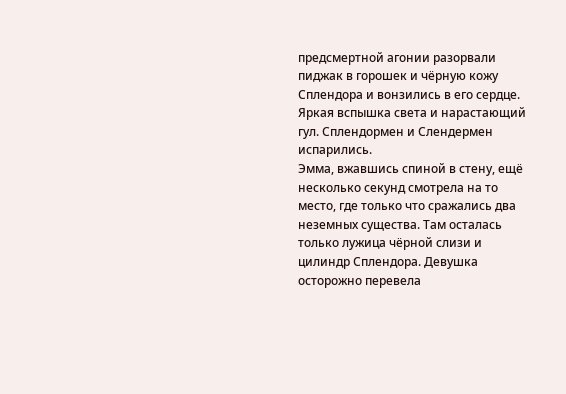предсмертной агонии разорвали пиджак в горошек и чёрную кожу Сплендора и вонзились в его сердце.
Яркая вспышка света и нарастающий гул. Сплендормен и Слендермен испарились.
Эмма, вжавшись спиной в стену, ещё несколько секунд смотрела на то место, где только что сражались два неземных существа. Там осталась только лужица чёрной слизи и цилиндр Сплендора. Девушка осторожно перевела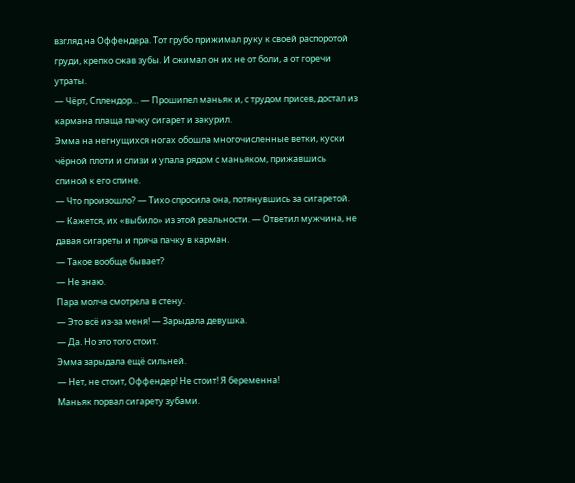взгляд на Оффендера. Тот грубо прижимал руку к своей распоротой груди, крепко сжав зубы. И сжимал он их не от боли, а от горечи утраты.
— Чёрт, Сплендор… — Прошипел маньяк и, с трудом присев, достал из кармана плаща пачку сигарет и закурил.
Эмма на негнущихся ногах обошла многочисленные ветки, куски чёрной плоти и слизи и упала рядом с маньяком, прижавшись спиной к его спине.
— Что произошло? — Тихо спросила она, потянувшись за сигаретой.
— Кажется, их «выбило» из этой реальности. — Ответил мужчина, не давая сигареты и пряча пачку в карман.
— Такое вообще бывает?
— Не знаю.
Пара молча смотрела в стену.
— Это всё из-за меня! — Зарыдала девушка.
— Да. Но это того стоит.
Эмма зарыдала ещё сильней.
— Нет, не стоит, Оффендер! Не стоит! Я беременна!
Маньяк порвал сигарету зубами.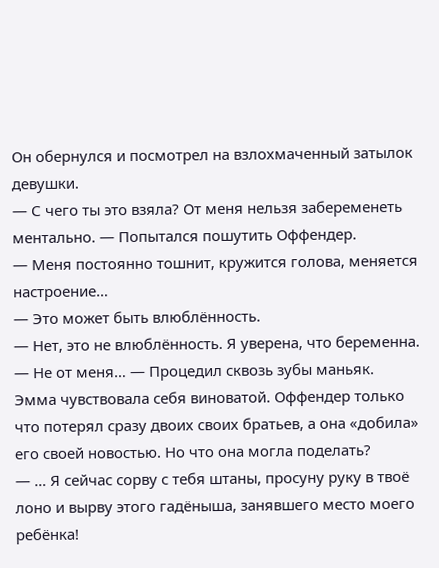Он обернулся и посмотрел на взлохмаченный затылок девушки.
— С чего ты это взяла? От меня нельзя забеременеть ментально. — Попытался пошутить Оффендер.
— Меня постоянно тошнит, кружится голова, меняется настроение…
— Это может быть влюблённость.
— Нет, это не влюблённость. Я уверена, что беременна.
— Не от меня… — Процедил сквозь зубы маньяк.
Эмма чувствовала себя виноватой. Оффендер только что потерял сразу двоих своих братьев, а она «добила» его своей новостью. Но что она могла поделать?
— … Я сейчас сорву с тебя штаны, просуну руку в твоё лоно и вырву этого гадёныша, занявшего место моего ребёнка!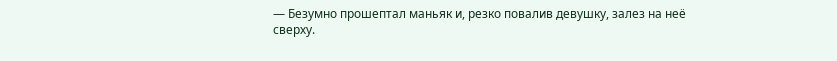— Безумно прошептал маньяк и, резко повалив девушку, залез на неё сверху.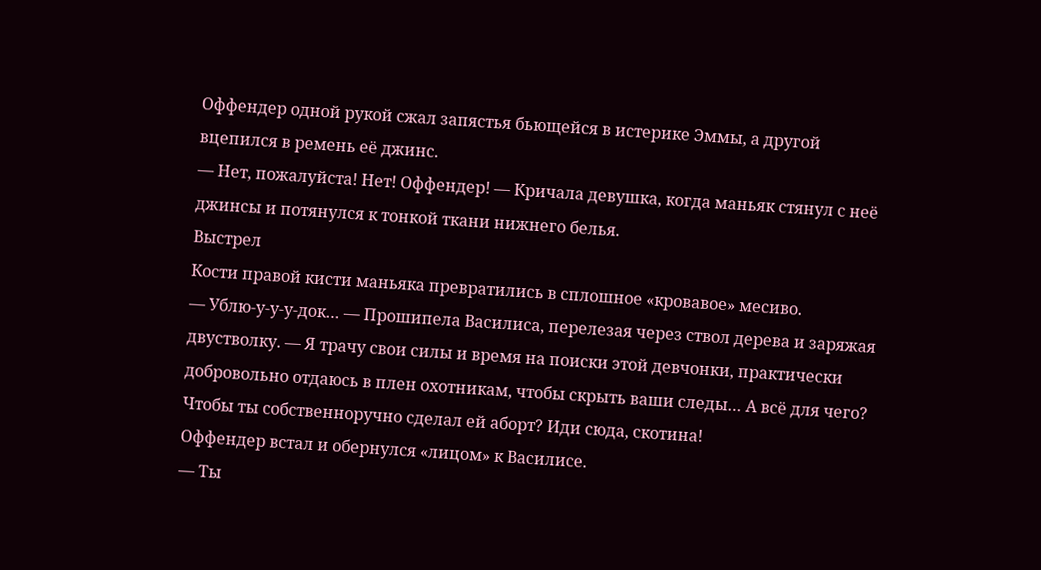Оффендер одной рукой сжал запястья бьющейся в истерике Эммы, а другой вцепился в ремень её джинс.
— Нет, пожалуйста! Нет! Оффендер! — Кричала девушка, когда маньяк стянул с неё джинсы и потянулся к тонкой ткани нижнего белья.
Выстрел
Кости правой кисти маньяка превратились в сплошное «кровавое» месиво.
— Ублю-у-у-у-док… — Прошипела Василиса, перелезая через ствол дерева и заряжая двустволку. — Я трачу свои силы и время на поиски этой девчонки, практически добровольно отдаюсь в плен охотникам, чтобы скрыть ваши следы… А всё для чего? Чтобы ты собственноручно сделал ей аборт? Иди сюда, скотина!
Оффендер встал и обернулся «лицом» к Василисе.
— Ты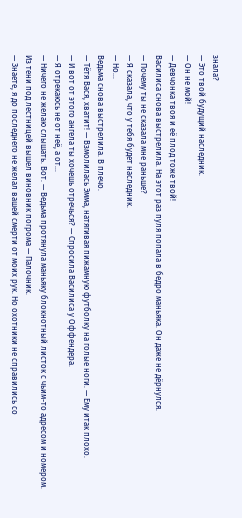знала?
— Это твой будущий наследник.
— Он не мой!
— Девчонка твоя и её плод тоже твой!
Василиса снова выстрелила. На этот раз пуля попала в бедро маньяка. Он даже не дёрнулся.
— Почему ты не сказала мне раньше?
— Я сказала, что у тебя будет наследник.
— Но…
Ведьма снова выстрелила. В плечо.
— Тётя Вася, хватит! — Взмолилась Эмма, натягивая пижамную футболку на голые ноги. — Ему итак плохо.
— И вот от этого ангела ты хочешь отречься? — Спросила Василиса у Оффендера.
— Я отрекаюсь не от неё, а от…
— Ничего не желаю слышать. Вот. — Ведьма протянула маньяку блокнотный листок с чьим-то адресом и номером.
Из тени под лестницей вышел виновник погрома — Палочник.
— Знаете, я до последнего не желал вашей смерти от моих рук. Но охотники не справились со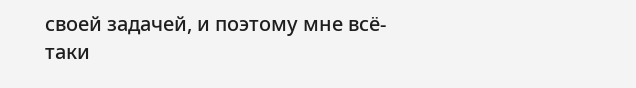своей задачей, и поэтому мне всё-таки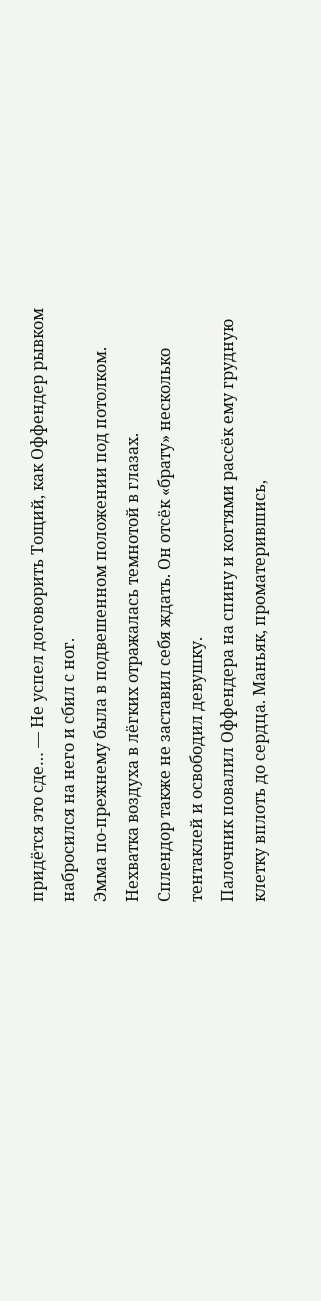придётся это сде… — Не успел договорить Тощий, как Оффендер рывком набросился на него и сбил с ног.
Эмма по-прежнему была в подвешенном положении под потолком. Нехватка воздуха в лёгких отражалась темнотой в глазах.
Сплендор также не заставил себя ждать. Он отсёк «брату» несколько тентаклей и освободил девушку.
Палочник повалил Оффендера на спину и когтями рассёк ему грудную клетку вплоть до сердца. Маньяк, проматерившись,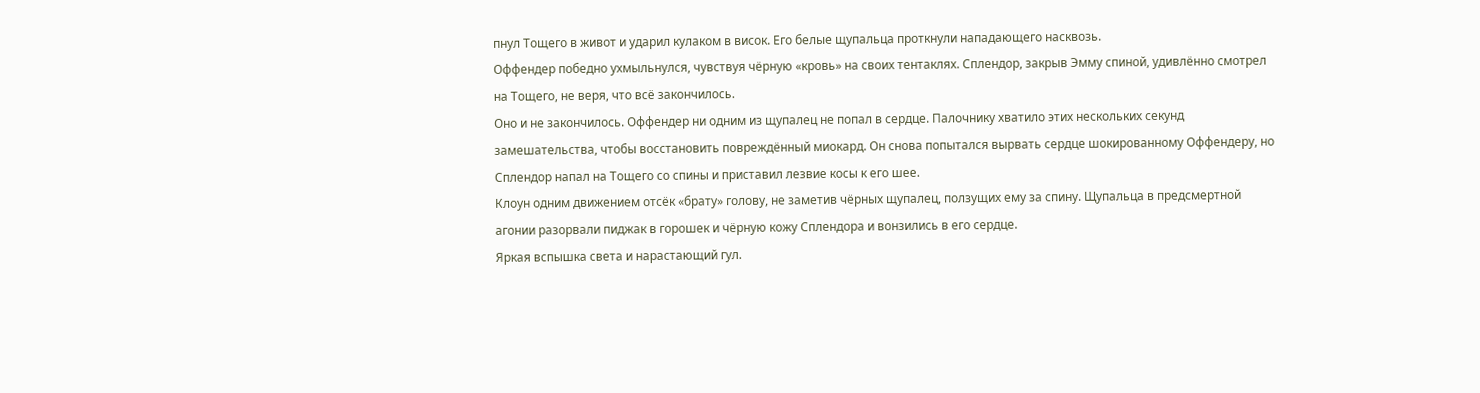пнул Тощего в живот и ударил кулаком в висок. Его белые щупальца проткнули нападающего насквозь.
Оффендер победно ухмыльнулся, чувствуя чёрную «кровь» на своих тентаклях. Сплендор, закрыв Эмму спиной, удивлённо смотрел на Тощего, не веря, что всё закончилось.
Оно и не закончилось. Оффендер ни одним из щупалец не попал в сердце. Палочнику хватило этих нескольких секунд замешательства, чтобы восстановить повреждённый миокард. Он снова попытался вырвать сердце шокированному Оффендеру, но Сплендор напал на Тощего со спины и приставил лезвие косы к его шее.
Клоун одним движением отсёк «брату» голову, не заметив чёрных щупалец, ползущих ему за спину. Щупальца в предсмертной агонии разорвали пиджак в горошек и чёрную кожу Сплендора и вонзились в его сердце.
Яркая вспышка света и нарастающий гул.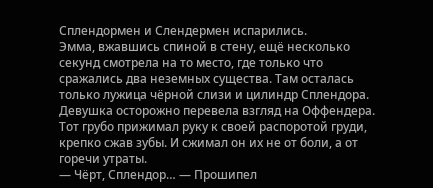Сплендормен и Слендермен испарились.
Эмма, вжавшись спиной в стену, ещё несколько секунд смотрела на то место, где только что сражались два неземных существа. Там осталась только лужица чёрной слизи и цилиндр Сплендора. Девушка осторожно перевела взгляд на Оффендера. Тот грубо прижимал руку к своей распоротой груди, крепко сжав зубы. И сжимал он их не от боли, а от горечи утраты.
— Чёрт, Сплендор… — Прошипел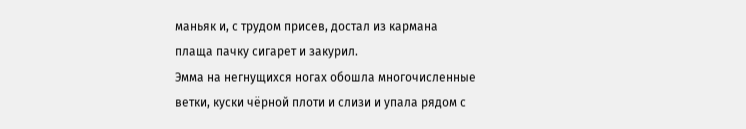маньяк и, с трудом присев, достал из кармана плаща пачку сигарет и закурил.
Эмма на негнущихся ногах обошла многочисленные ветки, куски чёрной плоти и слизи и упала рядом с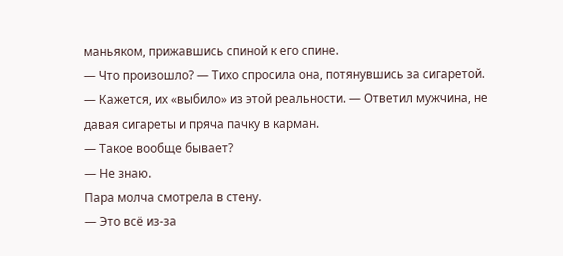маньяком, прижавшись спиной к его спине.
— Что произошло? — Тихо спросила она, потянувшись за сигаретой.
— Кажется, их «выбило» из этой реальности. — Ответил мужчина, не давая сигареты и пряча пачку в карман.
— Такое вообще бывает?
— Не знаю.
Пара молча смотрела в стену.
— Это всё из-за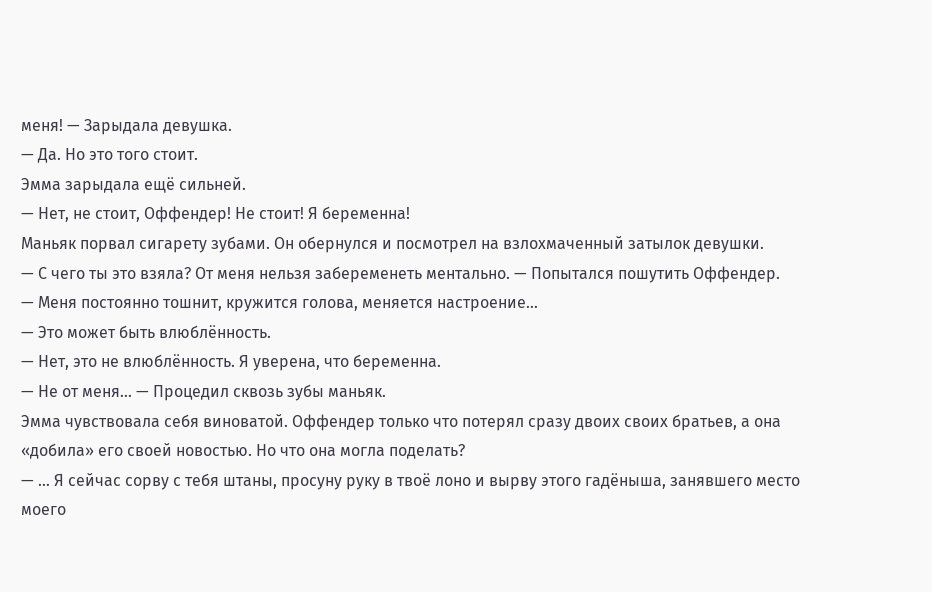меня! — Зарыдала девушка.
— Да. Но это того стоит.
Эмма зарыдала ещё сильней.
— Нет, не стоит, Оффендер! Не стоит! Я беременна!
Маньяк порвал сигарету зубами. Он обернулся и посмотрел на взлохмаченный затылок девушки.
— С чего ты это взяла? От меня нельзя забеременеть ментально. — Попытался пошутить Оффендер.
— Меня постоянно тошнит, кружится голова, меняется настроение…
— Это может быть влюблённость.
— Нет, это не влюблённость. Я уверена, что беременна.
— Не от меня… — Процедил сквозь зубы маньяк.
Эмма чувствовала себя виноватой. Оффендер только что потерял сразу двоих своих братьев, а она «добила» его своей новостью. Но что она могла поделать?
— … Я сейчас сорву с тебя штаны, просуну руку в твоё лоно и вырву этого гадёныша, занявшего место моего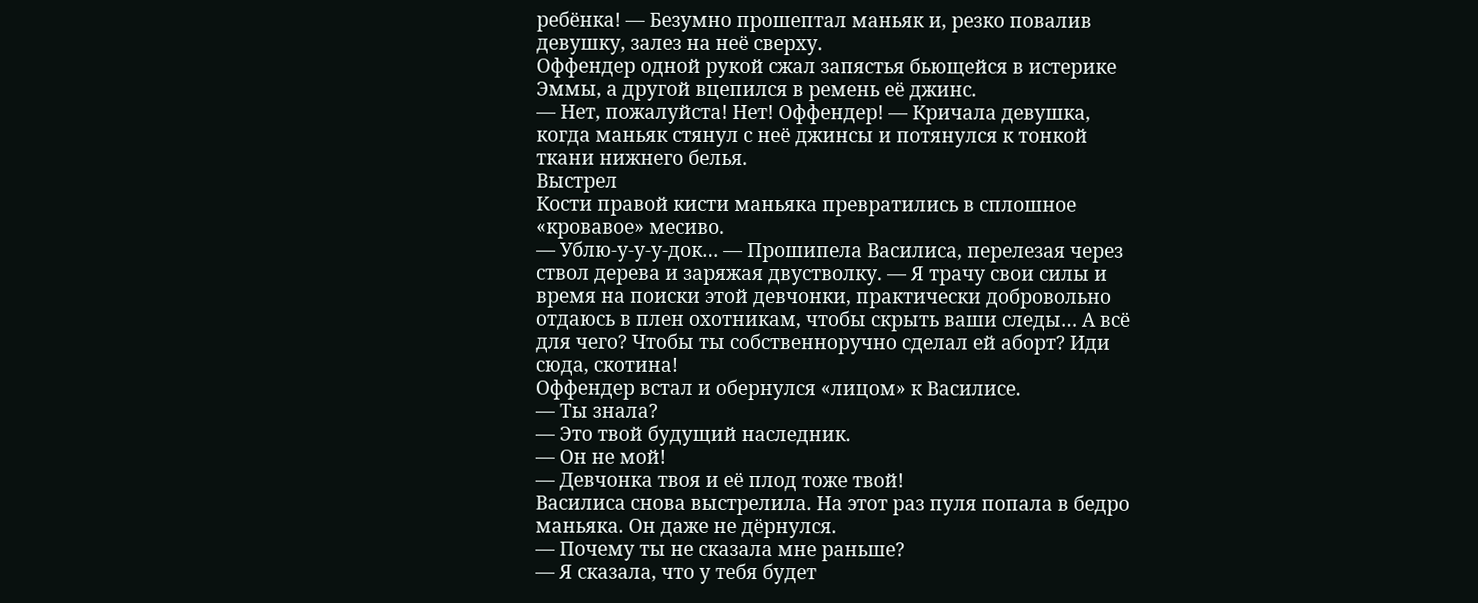ребёнка! — Безумно прошептал маньяк и, резко повалив девушку, залез на неё сверху.
Оффендер одной рукой сжал запястья бьющейся в истерике Эммы, а другой вцепился в ремень её джинс.
— Нет, пожалуйста! Нет! Оффендер! — Кричала девушка, когда маньяк стянул с неё джинсы и потянулся к тонкой ткани нижнего белья.
Выстрел
Кости правой кисти маньяка превратились в сплошное «кровавое» месиво.
— Ублю-у-у-у-док… — Прошипела Василиса, перелезая через ствол дерева и заряжая двустволку. — Я трачу свои силы и время на поиски этой девчонки, практически добровольно отдаюсь в плен охотникам, чтобы скрыть ваши следы… А всё для чего? Чтобы ты собственноручно сделал ей аборт? Иди сюда, скотина!
Оффендер встал и обернулся «лицом» к Василисе.
— Ты знала?
— Это твой будущий наследник.
— Он не мой!
— Девчонка твоя и её плод тоже твой!
Василиса снова выстрелила. На этот раз пуля попала в бедро маньяка. Он даже не дёрнулся.
— Почему ты не сказала мне раньше?
— Я сказала, что у тебя будет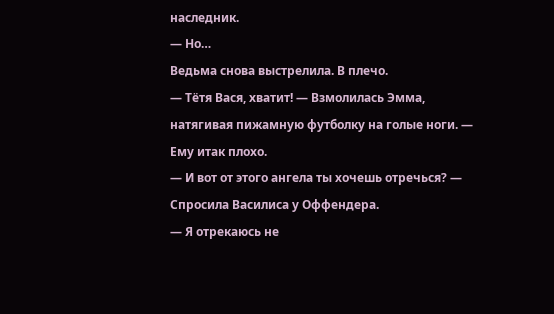наследник.
— Но…
Ведьма снова выстрелила. В плечо.
— Тётя Вася, хватит! — Взмолилась Эмма, натягивая пижамную футболку на голые ноги. — Ему итак плохо.
— И вот от этого ангела ты хочешь отречься? — Спросила Василиса у Оффендера.
— Я отрекаюсь не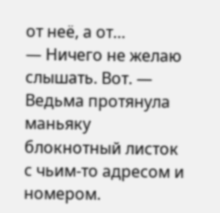от неё, а от…
— Ничего не желаю слышать. Вот. — Ведьма протянула маньяку блокнотный листок с чьим-то адресом и номером.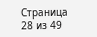Страница 28 из 49